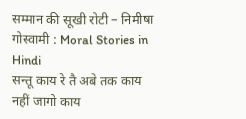सम्मान की सूखी रोटी – निमीषा गोस्वामी : Moral Stories in Hindi
सन्तू काय रे तै अबे तक काय नहीं जागो काय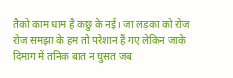तैको काम धाम है कछु के नई। जा लड़का को रोज रोज समझा के हम तो परेशान हैं गए लेकिन जाके दिमाग में तनिक बात न घुसत जब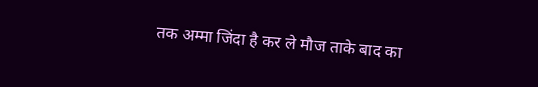तक अम्मा जिंदा है कर ले मौज ताके बाद का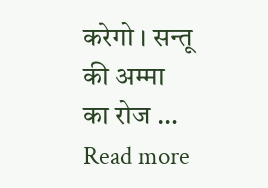करेगो । सन्तू की अम्मा का रोज … Read more